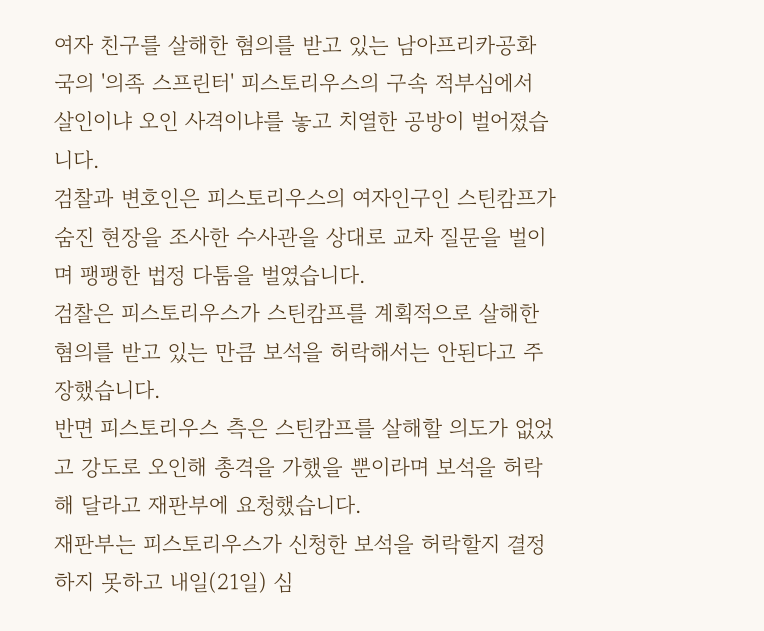여자 친구를 살해한 혐의를 받고 있는 남아프리카공화국의 '의족 스프린터' 피스토리우스의 구속 적부심에서 살인이냐 오인 사격이냐를 놓고 치열한 공방이 벌어졌습니다.
검찰과 변호인은 피스토리우스의 여자인구인 스틴캄프가 숨진 현장을 조사한 수사관을 상대로 교차 질문을 벌이며 팽팽한 법정 다툼을 벌였습니다.
검찰은 피스토리우스가 스틴캄프를 계획적으로 살해한 혐의를 받고 있는 만큼 보석을 허락해서는 안된다고 주장했습니다.
반면 피스토리우스 측은 스틴캄프를 살해할 의도가 없었고 강도로 오인해 총격을 가했을 뿐이라며 보석을 허락해 달라고 재판부에 요청했습니다.
재판부는 피스토리우스가 신청한 보석을 허락할지 결정하지 못하고 내일(21일) 심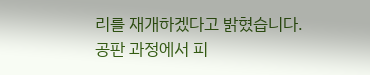리를 재개하겠다고 밝혔습니다.
공판 과정에서 피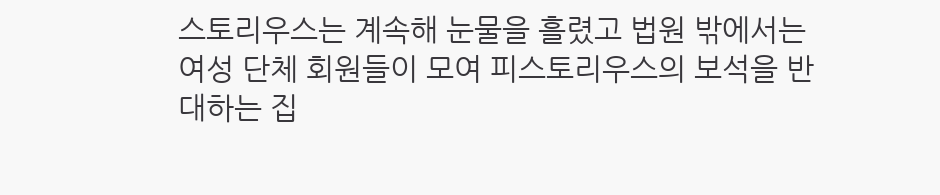스토리우스는 계속해 눈물을 흘렸고 법원 밖에서는 여성 단체 회원들이 모여 피스토리우스의 보석을 반대하는 집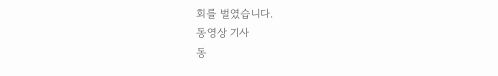회를 벌였습니다.
동영상 기사
동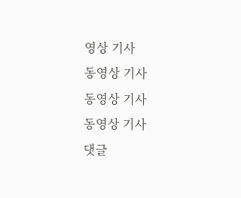영상 기사
동영상 기사
동영상 기사
동영상 기사
댓글